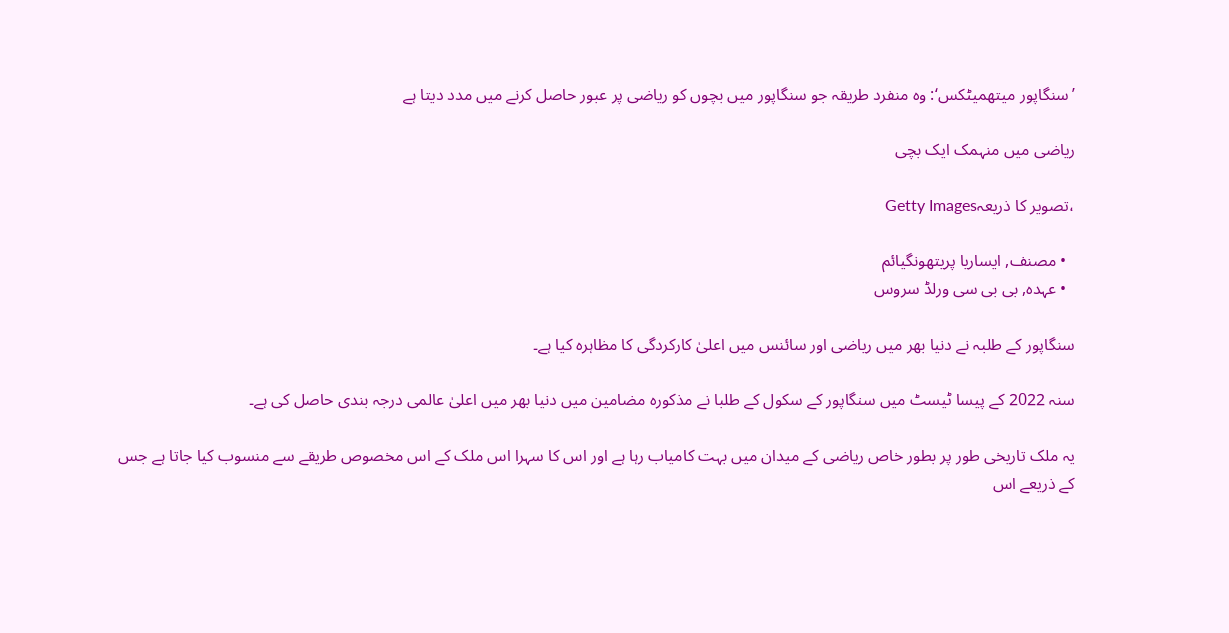’سنگاپور میتھمیٹکس‘: وہ منفرد طریقہ جو سنگاپور میں بچوں کو ریاضی پر عبور حاصل کرنے میں مدد دیتا ہے

ریاضی میں منہمک ایک بچی

،تصویر کا ذریعہGetty Images

  • مصنف, ایساریا پریتھونگیائم
  • عہدہ, بی بی سی ورلڈ سروس

سنگاپور کے طلبہ نے دنیا بھر میں ریاضی اور سائنس میں اعلیٰ کارکردگی کا مظاہرہ کیا ہے۔

سنہ 2022 کے پیسا ٹیسٹ میں سنگاپور کے سکول کے طلبا نے مذکورہ مضامین میں دنیا بھر میں اعلیٰ عالمی درجہ بندی حاصل کی ہے۔

یہ ملک تاریخی طور پر بطور خاص ریاضی کے میدان میں بہت کامیاب رہا ہے اور اس کا سہرا اس ملک کے اس مخصوص طریقے سے منسوب کیا جاتا ہے جس کے ذریعے اس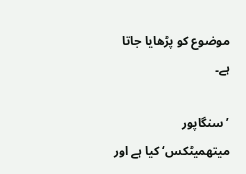موضوع کو پڑھایا جاتا ہے۔

’سنگاپور میتھمیٹکس‘ کیا ہے اور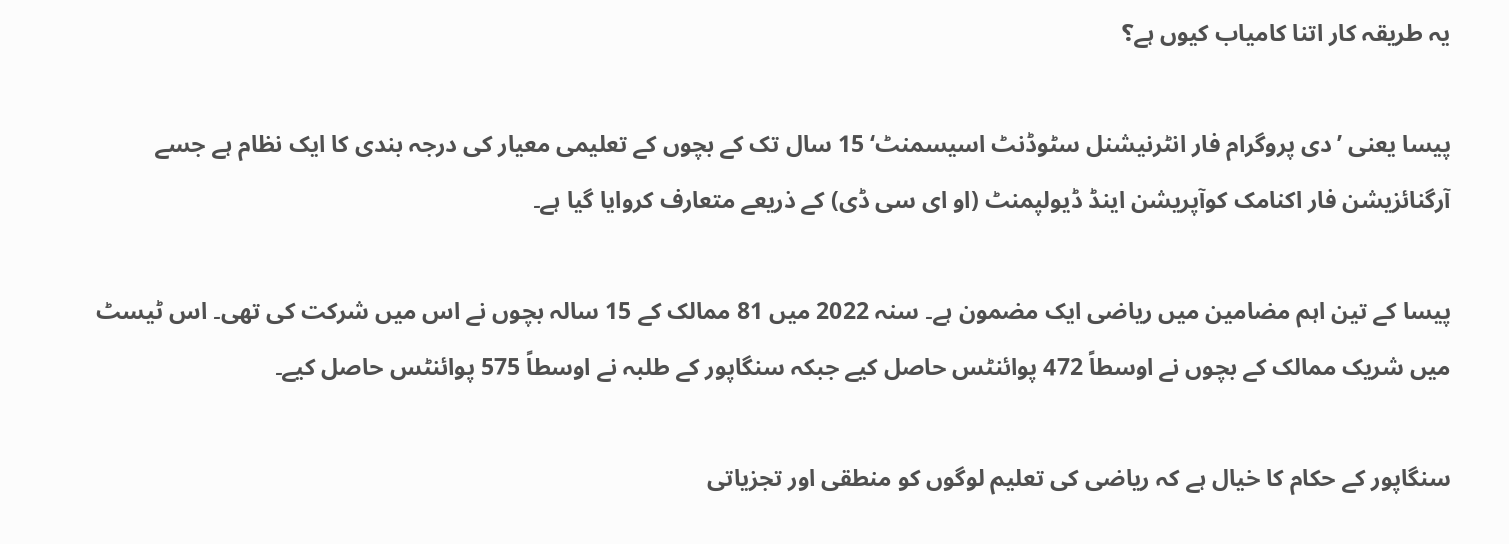یہ طریقہ کار اتنا کامیاب کیوں ہے؟

پیسا یعنی ’دی پروگرام فار انٹرنیشنل سٹوڈنٹ اسیسمنٹ‘ 15 سال تک کے بچوں کے تعلیمی معیار کی درجہ بندی کا ایک نظام ہے جسے آرگنائزیشن فار اکنامک کوآپریشن اینڈ ڈیولپمنٹ (او ای سی ڈی) کے ذریعے متعارف کروایا گیا ہے۔

پیسا کے تین اہم مضامین میں ریاضی ایک مضمون ہے۔ سنہ 2022 میں 81 ممالک کے 15 سالہ بچوں نے اس میں شرکت کی تھی۔ اس ٹیسٹ میں شریک ممالک کے بچوں نے اوسطاً 472 پوائنٹس حاصل کیے جبکہ سنگاپور کے طلبہ نے اوسطاً 575 پوائنٹس حاصل کیے۔

سنگاپور کے حکام کا خیال ہے کہ ریاضی کی تعلیم لوگوں کو منطقی اور تجزیاتی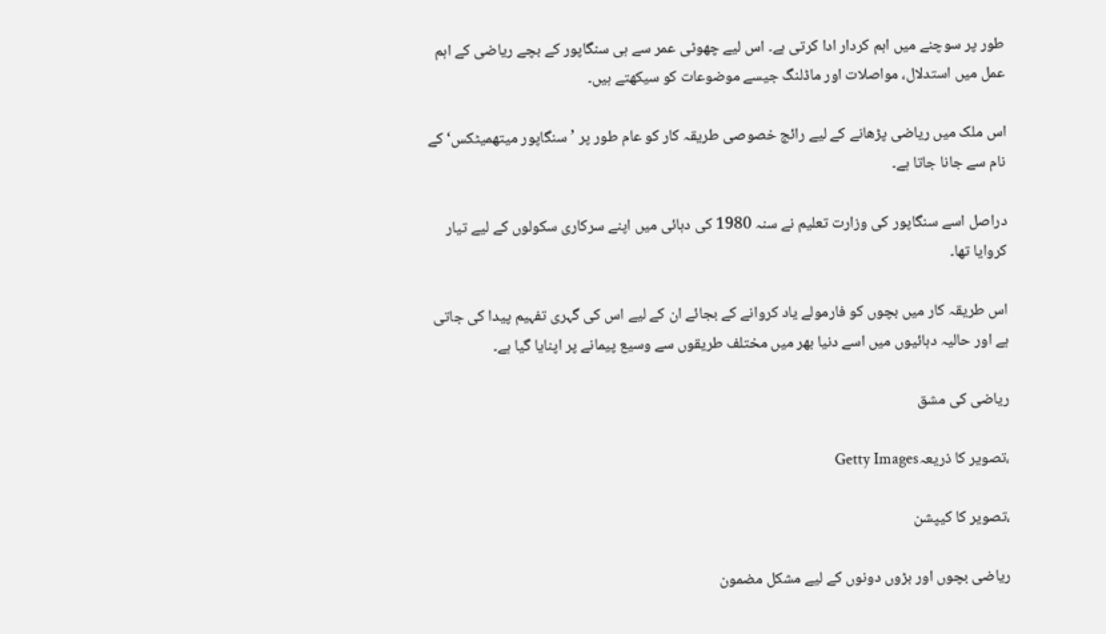طور پر سوچنے میں اہم کردار ادا کرتی ہے۔ اس لیے چھوٹی عمر سے ہی سنگاپور کے بچے ریاضی کے اہم عمل میں استدلال، مواصلات اور ماڈلنگ جیسے موضوعات کو سیکھتے ہیں۔

اس ملک میں ریاضی پڑھانے کے لیے رائج خصوصی طریقہ کار کو عام طور پر ’سنگاپور میتھمیٹکس‘ کے نام سے جانا جاتا ہے۔

دراصل اسے سنگاپور کی وزارت تعلیم نے سنہ 1980 کی دہائی میں اپنے سرکاری سکولوں کے لیے تیار کروایا تھا۔

اس طریقہ کار میں بچوں کو فارمولے یاد کروانے کے بجائے ان کے لیے اس کی گہری تفہیم پیدا کی جاتی ہے اور حالیہ دہائیوں میں اسے دنیا بھر میں مختلف طریقوں سے وسیع پیمانے پر اپنایا گیا ہے۔

ریاضی کی مشق

،تصویر کا ذریعہGetty Images

،تصویر کا کیپشن

ریاضی بچوں اور بڑوں دونوں کے لیے مشکل مضمون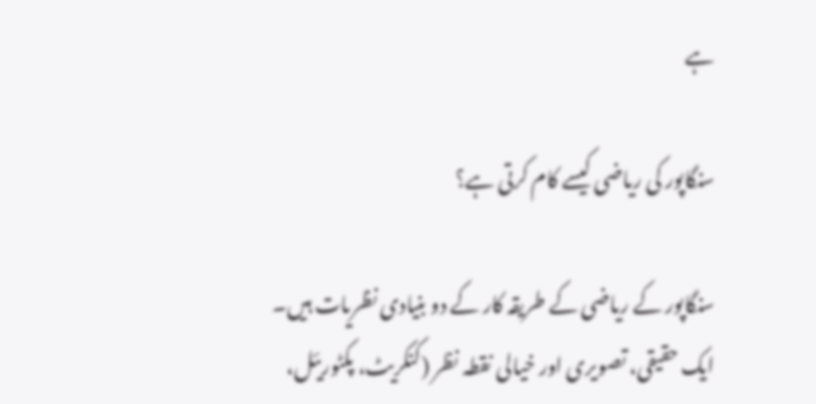ہے

سنگاپور کی ریاضی کیسے کام کرتی ہے؟

سنگاپور کے ریاضی کے طریقہ کار کے دو بنیادی نظریات ہیں۔ ایک حقیقی، تصویری اور خیالی نقطہ نظر (کنکریٹ، پکٹوریئل،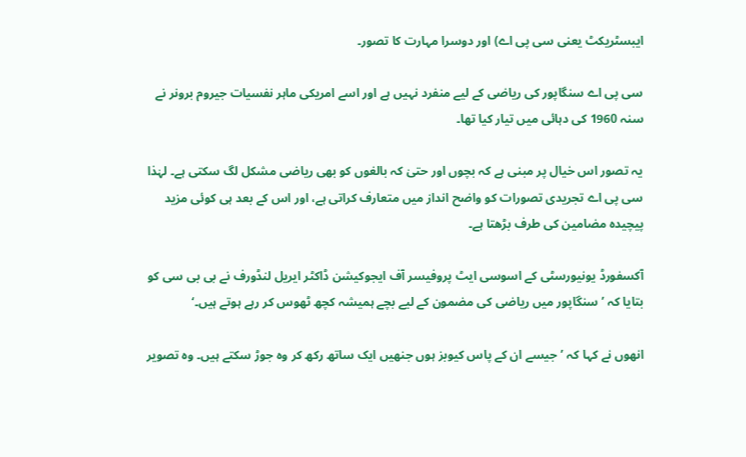ایبسٹریکٹ یعنی سی پی اے) اور دوسرا مہارت کا تصور۔

سی پی اے سنگاپور کی ریاضی کے لیے منفرد نہیں ہے اور اسے امریکی ماہر نفسیات جیروم برونر نے سنہ 1960 کی دہائی میں تیار کیا تھا۔

یہ تصور اس خیال پر مبنی ہے کہ بچوں اور حتیٰ کہ بالغوں کو بھی ریاضی مشکل لگ سکتی ہے۔ لہٰذا سی پی اے تجریدی تصورات کو واضح انداز میں متعارف کراتی ہے، اور اس کے بعد ہی کوئی مزید پیچیدہ مضامین کی طرف بڑھتا ہے۔

آکسفورڈ یونیورسٹی کے اسوسی ایٹ پروفیسر آف ایجوکیشن ڈاکٹر ایریل لنڈورف نے بی بی سی کو بتایا کہ ’سنگاپور میں ریاضی کی مضمون کے لیے بچے ہمیشہ کچھ ٹھوس کر رہے ہوتے ہیں۔‘

انھوں نے کہا کہ ’جیسے ان کے پاس کیوبز ہوں جنھیں ایک ساتھ رکھ کر وہ جوڑ سکتے ہیں۔ وہ تصویر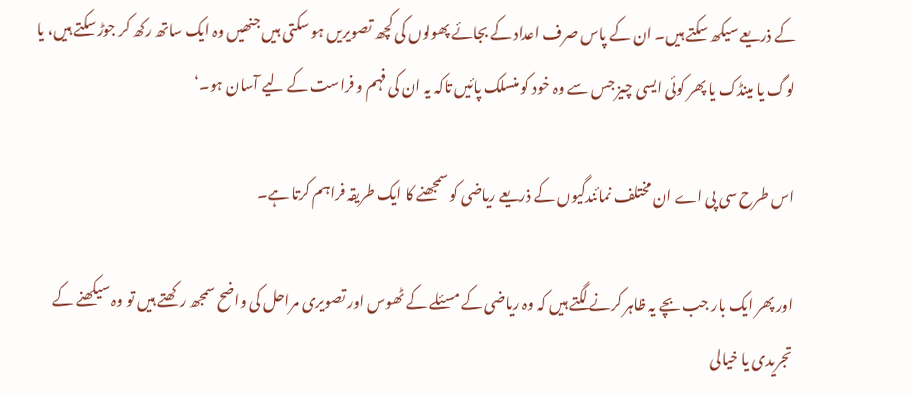کے ذریعے سیکھ سکتے ہیں۔ ان کے پاس صرف اعداد کے بجائے پھولوں کی کچھ تصویریں ہو سکتی ہیں جنھیں وہ ایک ساتھ رکھ کر جوڑ سکتے ہیں، یا لوگ یا مینڈک یا پھر کوئی ایسی چیز جس سے وہ خود کو منسلک پائيں تاکہ یہ ان کی فہم و فراست کے لیے آسان ہو۔‘

اس طرح سی پی اے ان مختلف نمائندگیوں کے ذریعے ریاضی کو سمجھنے کا ایک طریقہ فراہم کرتا ہے۔

اور پھر ایک بار جب بچے یہ ظاہر کرنے لگتے ہیں کہ وہ ریاضی کے مسئلے کے ٹھوس اور تصویری مراحل کی واضح سمجھ رکھتے ہیں تو وہ سیکھنے کے تجریدی یا خیالی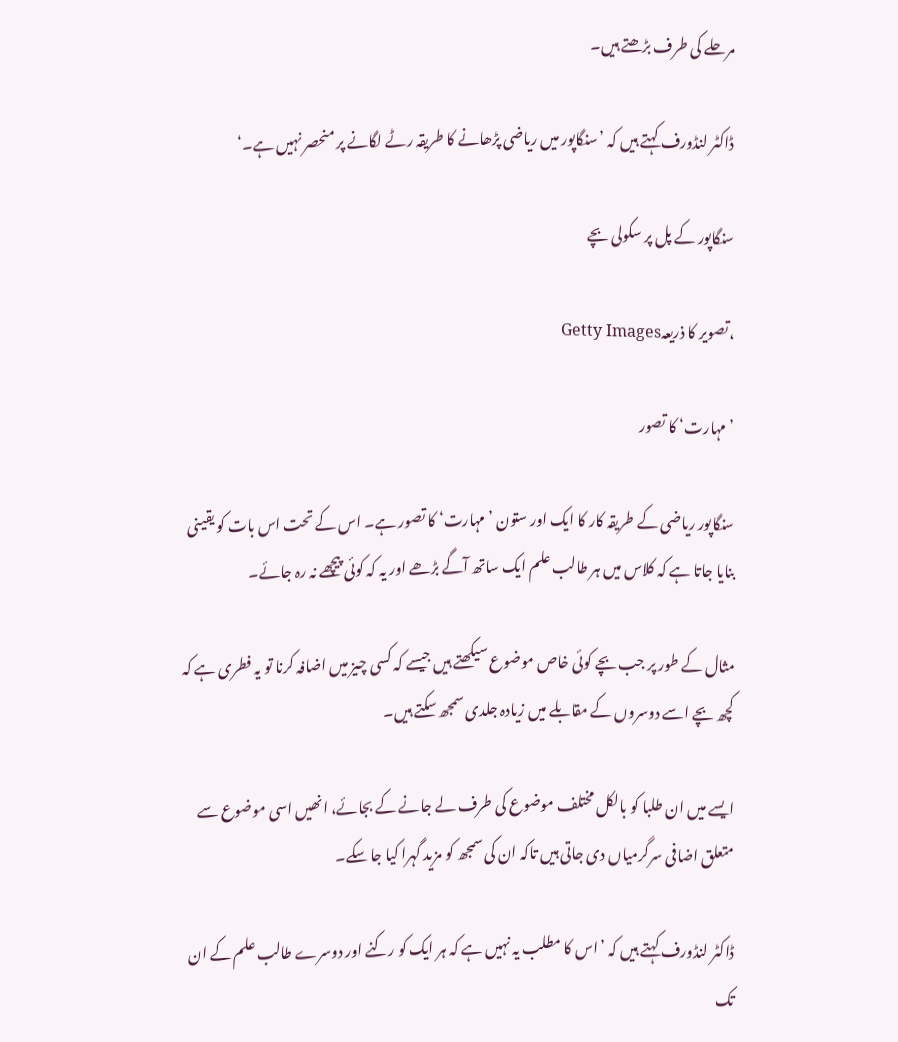مرحلے کی طرف بڑھتے ہیں۔

ڈاکٹر لنڈورف کہتے ہیں کہ ’سنگاپور میں ریاضی پڑھانے کا طریقہ رٹے لگانے پر منحصر نہیں ہے۔‘

سنگاپور کے پل پر سکولی بچے

،تصویر کا ذریعہGetty Images

’مہارت‘ کا تصور

سنگاپور ریاضی کے طریقہ کار کا ایک اور ستون ’مہارت‘ کا تصور ہے۔ اس کے تحت اس بات کو یقینی بنایا جاتا ہے کہ کلاس میں ہر طالب علم ایک ساتھ آگے بڑھے اور یہ کہ کوئی پیچھے نہ رہ جائے۔

مثال کے طور پر جب بچے کوئی خاص موضوع سیکھتے ہیں جیسے کہ کسی چیز میں اضافہ کرنا تو یہ فطری ہے کہ کچھ بچے اسے دوسروں کے مقابلے میں زیادہ جلدی سمجھ سکتے ہیں۔

ایسے میں ان طلبا کو بالکل مختلف موضوع کی طرف لے جانے کے بجائے، انھیں اسی موضوع سے متعلق اضافی سرگرمیاں دی جاتی ہیں تاکہ ان کی سمجھ کو مزید گہرا کیا جا سکے۔

ڈاکٹر لنڈورف کہتے ہیں کہ ’اس کا مطلب یہ نہیں ہے کہ ہر ایک کو رکنے اور دوسرے طالب علم کے ان تک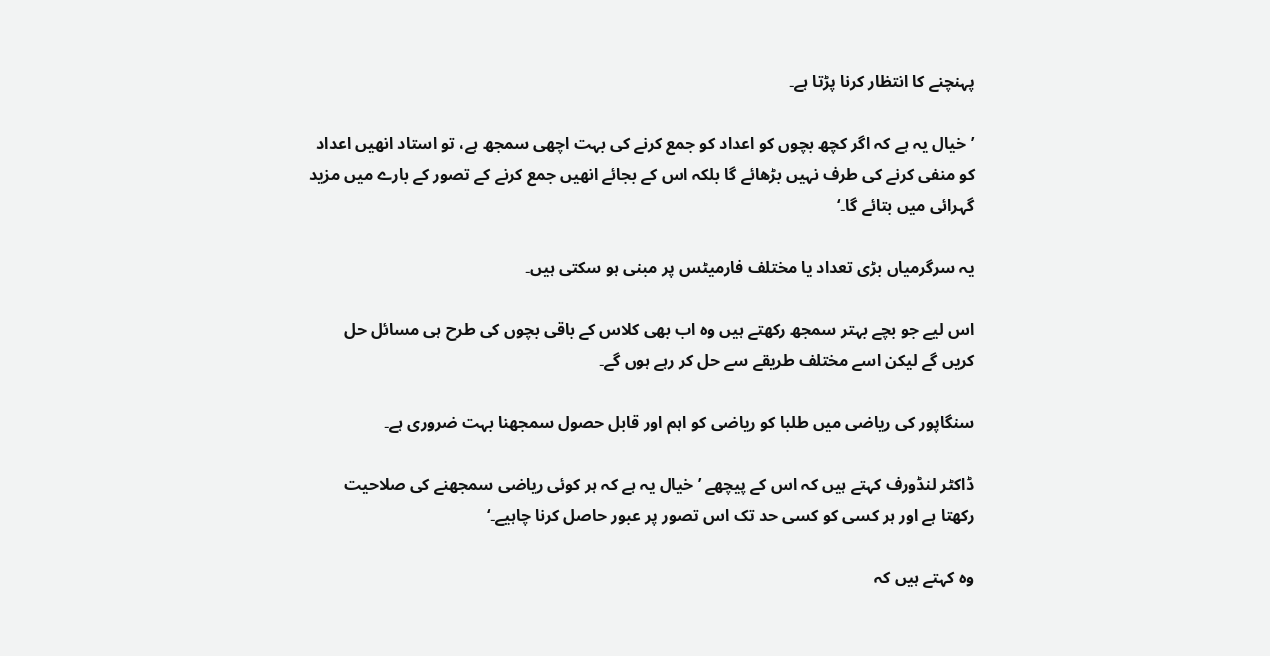پہنچنے کا انتظار کرنا پڑتا ہے۔

’خیال یہ ہے کہ اگر کچھ بچوں کو اعداد کو جمع کرنے کی بہت اچھی سمجھ ہے، تو استاد انھیں اعداد کو منفی کرنے کی طرف نہیں بڑھائے گا بلکہ اس کے بجائے انھیں جمع کرنے کے تصور کے بارے میں مزید گہرائی میں بتائے گا۔‘

یہ سرگرمیاں بڑی تعداد یا مختلف فارمیٹس پر مبنی ہو سکتی ہیں۔

اس لیے جو بچے بہتر سمجھ رکھتے ہیں وہ اب بھی کلاس کے باقی بچوں کی طرح ہی مسائل حل کریں گے لیکن اسے مختلف طریقے سے حل کر رہے ہوں گے۔

سنگاپور کی ریاضی میں طلبا کو ریاضی کو اہم اور قابل حصول سمجھنا بہت ضروری ہے۔

ڈاکٹر لنڈورف کہتے ہیں کہ اس کے پیچھے ’خیال یہ ہے کہ ہر کوئی ریاضی سمجھنے کی صلاحیت رکھتا ہے اور ہر کسی کو کسی حد تک اس تصور پر عبور حاصل کرنا چاہیے۔‘

وہ کہتے ہیں کہ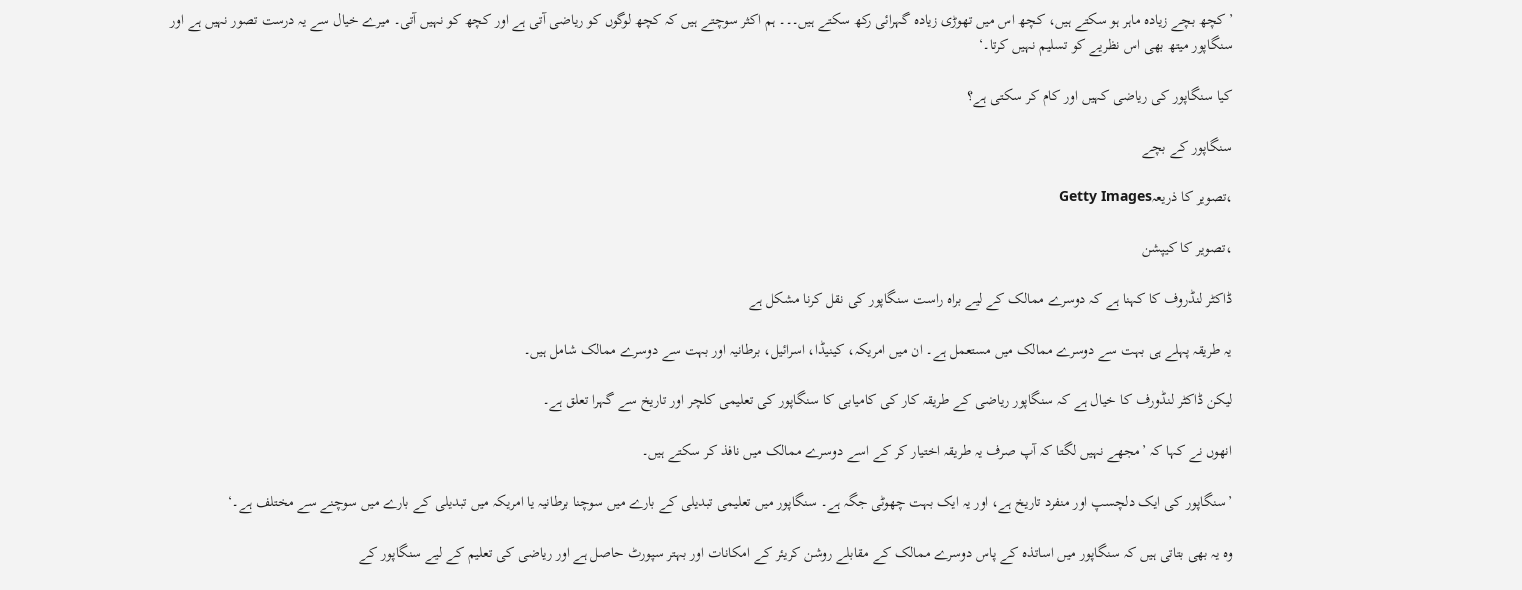’کچھ بچے زیادہ ماہر ہو سکتے ہیں، کچھ اس میں تھوڑی زیادہ گہرائی رکھ سکتے ہیں۔۔۔ ہم اکثر سوچتے ہیں کہ کچھ لوگوں کو ریاضی آتی ہے اور کچھ کو نہیں آتی۔ میرے خیال سے یہ درست تصور نہیں ہے اور سنگاپور میتھ بھی اس نظریے کو تسلیم نہیں کرتا۔‘

کیا سنگاپور کی ریاضی کہیں اور کام کر سکتی ہے؟

سنگاپور کے بچے

،تصویر کا ذریعہGetty Images

،تصویر کا کیپشن

ڈاکٹر لنڈروف کا کہنا ہے کہ دوسرے ممالک کے لیے براہ راست سنگاپور کی نقل کرنا مشکل ہے

یہ طریقہ پہلے ہی بہت سے دوسرے ممالک میں مستعمل ہے۔ ان میں امریکہ، کینیڈا، اسرائیل، برطانیہ اور بہت سے دوسرے ممالک شامل ہیں۔

لیکن ڈاکٹر لنڈورف کا خیال ہے کہ سنگاپور ریاضی کے طریقہ کار کی کامیابی کا سنگاپور کی تعلیمی کلچر اور تاریخ سے گہرا تعلق ہے۔

انھوں نے کہا کہ ’مجھے نہیں لگتا کہ آپ صرف یہ طریقہ اختیار کر کے اسے دوسرے ممالک میں نافذ کر سکتے ہیں۔

’سنگاپور کی ایک دلچسپ اور منفرد تاریخ ہے، اور یہ ایک بہت چھوٹی جگہ ہے۔ سنگاپور میں تعلیمی تبدیلی کے بارے میں سوچنا برطانیہ یا امریکہ میں تبدیلی کے بارے میں سوچنے سے مختلف ہے۔‘

وہ یہ بھی بتاتی ہیں کہ سنگاپور میں اساتذہ کے پاس دوسرے ممالک کے مقابلے روشن کریئر کے امکانات اور بہتر سپورٹ حاصل ہے اور ریاضی کی تعلیم کے لیے سنگاپور کے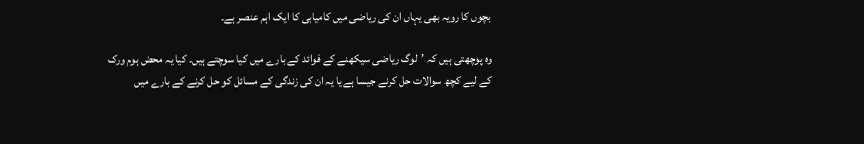بچوں کا رویہ بھی یہاں ان کی ریاضی میں کامیابی کا ایک اہم عنصر ہے۔

وہ پوچھتی ہیں کہ ’لوگ ریاضی سیکھنے کے فوائد کے بارے میں کیا سوچتے ہیں۔ کیا یہ محض ہوم ورک کے لیے کچھ سوالات حل کرنے جیسا ہے یا یہ ان کی زندگی کے مسائل کو حل کرنے کے بارے میں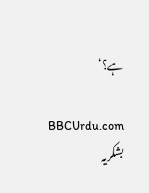ہے؟‘

BBCUrdu.com بشکریہ